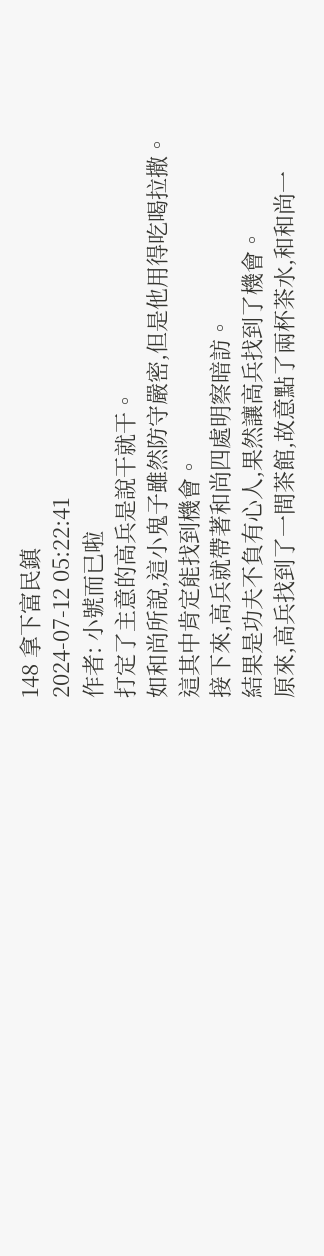148 拿下富民鎮
2024-07-12 05:22:41
作者: 小號而已啦
打定了主意的高兵是說干就干。
如和尚所說,這小鬼子雖然防守嚴密,但是他用得吃喝拉撒。
這其中肯定能找到機會。
接下來,高兵就帶著和尚四處明察暗訪。
結果是功夫不負有心人,果然讓高兵找到了機會。
原來,高兵找到了一間茶館,故意點了兩杯茶水,和和尚一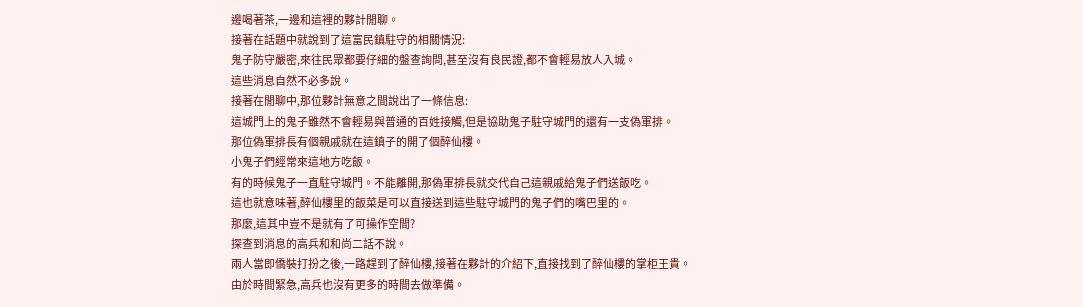邊喝著茶,一邊和這裡的夥計閒聊。
接著在話題中就說到了這富民鎮駐守的相關情況:
鬼子防守嚴密,來往民眾都要仔細的盤查詢問,甚至沒有良民證,都不會輕易放人入城。
這些消息自然不必多說。
接著在閒聊中,那位夥計無意之間說出了一條信息:
這城門上的鬼子雖然不會輕易與普通的百姓接觸,但是協助鬼子駐守城門的還有一支偽軍排。
那位偽軍排長有個親戚就在這鎮子的開了個醉仙樓。
小鬼子們經常來這地方吃飯。
有的時候鬼子一直駐守城門。不能離開,那偽軍排長就交代自己這親戚給鬼子們送飯吃。
這也就意味著,醉仙樓里的飯菜是可以直接送到這些駐守城門的鬼子們的嘴巴里的。
那麼,這其中豈不是就有了可操作空間?
探查到消息的高兵和和尚二話不說。
兩人當即僑裝打扮之後,一路趕到了醉仙樓,接著在夥計的介紹下,直接找到了醉仙樓的掌柜王貴。
由於時間緊急,高兵也沒有更多的時間去做準備。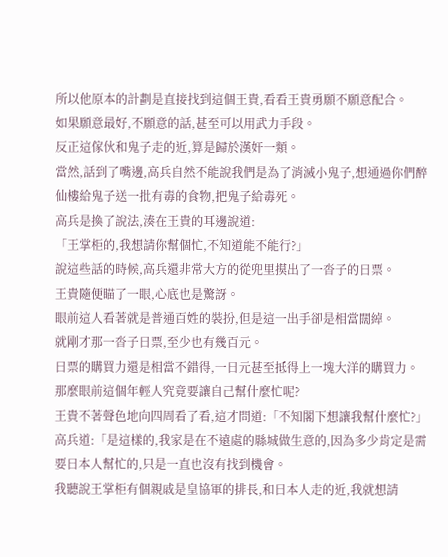所以他原本的計劃是直接找到這個王貴,看看王貴勇願不願意配合。
如果願意最好,不願意的話,甚至可以用武力手段。
反正這傢伙和鬼子走的近,算是歸於漢奸一類。
當然,話到了嘴邊,高兵自然不能說我們是為了消滅小鬼子,想通過你們醉仙樓給鬼子送一批有毒的食物,把鬼子給毒死。
高兵是換了說法,湊在王貴的耳邊說道:
「王掌柜的,我想請你幫個忙,不知道能不能行?」
說這些話的時候,高兵還非常大方的從兜里摸出了一沓子的日票。
王貴隨便瞄了一眼,心底也是驚訝。
眼前這人看著就是普通百姓的裝扮,但是這一出手卻是相當闊綽。
就剛才那一沓子日票,至少也有幾百元。
日票的購買力還是相當不錯得,一日元甚至抵得上一塊大洋的購買力。
那麼眼前這個年輕人究竟要讓自己幫什麼忙呢?
王貴不著聲色地向四周看了看,這才問道:「不知閣下想讓我幫什麼忙?」
高兵道:「是這樣的,我家是在不遠處的縣城做生意的,因為多少肯定是需要日本人幫忙的,只是一直也沒有找到機會。
我聽說王掌柜有個親戚是皇協軍的排長,和日本人走的近,我就想請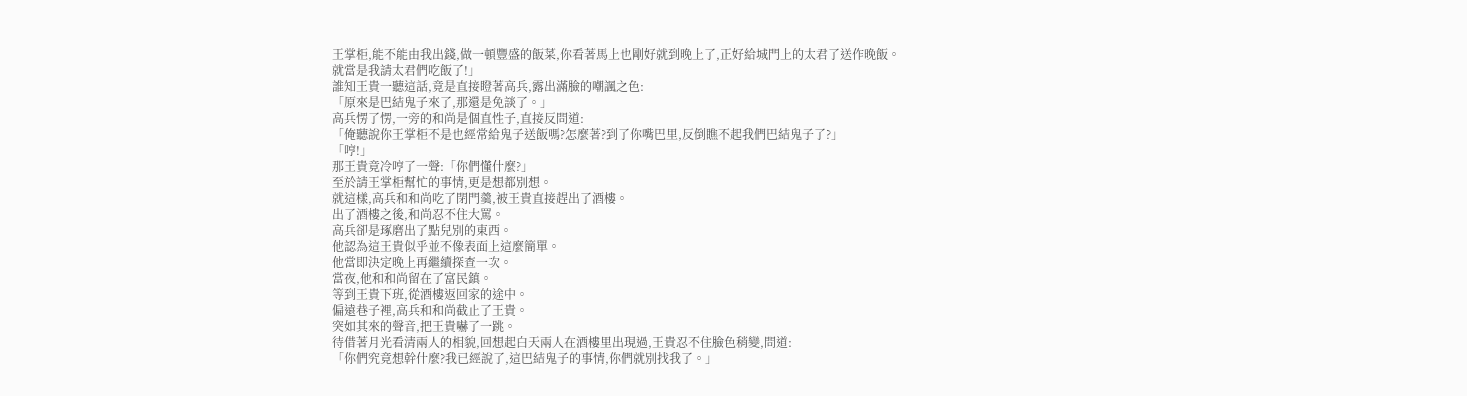王掌柜,能不能由我出錢,做一頓豐盛的飯菜,你看著馬上也剛好就到晚上了,正好給城門上的太君了送作晚飯。
就當是我請太君們吃飯了!」
誰知王貴一聽這話,竟是直接瞪著高兵,露出滿臉的嘲諷之色:
「原來是巴結鬼子來了,那還是免談了。」
高兵愣了愣,一旁的和尚是個直性子,直接反問道:
「俺聽說你王掌柜不是也經常給鬼子送飯嗎?怎麼著?到了你嘴巴里,反倒瞧不起我們巴結鬼子了?」
「哼!」
那王貴竟冷哼了一聲:「你們懂什麼?」
至於請王掌柜幫忙的事情,更是想都別想。
就這樣,高兵和和尚吃了閉門羹,被王貴直接趕出了酒樓。
出了酒樓之後,和尚忍不住大罵。
高兵卻是琢磨出了點兒別的東西。
他認為這王貴似乎並不像表面上這麼簡單。
他當即決定晚上再繼續探查一次。
當夜,他和和尚留在了富民鎮。
等到王貴下班,從酒樓返回家的途中。
偏遠巷子裡,高兵和和尚截止了王貴。
突如其來的聲音,把王貴嚇了一跳。
待借著月光看清兩人的相貌,回想起白天兩人在酒樓里出現過,王貴忍不住臉色稍變,問道:
「你們究竟想幹什麼?我已經說了,這巴結鬼子的事情,你們就別找我了。」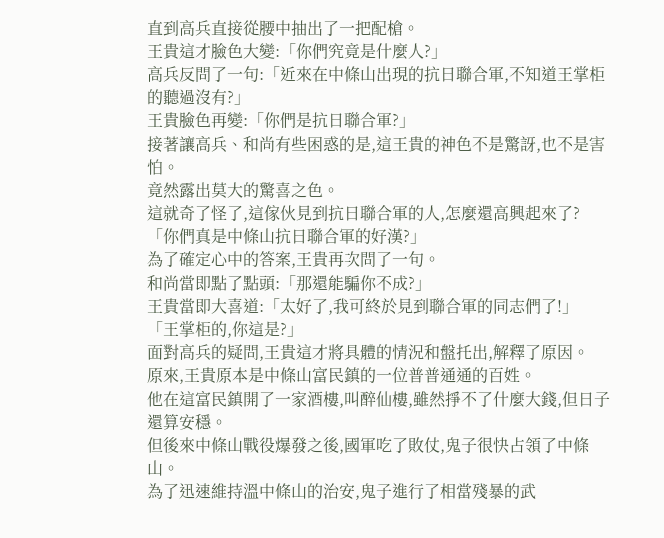直到高兵直接從腰中抽出了一把配槍。
王貴這才臉色大變:「你們究竟是什麼人?」
高兵反問了一句:「近來在中條山出現的抗日聯合軍,不知道王掌柜的聽過沒有?」
王貴臉色再變:「你們是抗日聯合軍?」
接著讓高兵、和尚有些困惑的是,這王貴的神色不是驚訝,也不是害怕。
竟然露出莫大的驚喜之色。
這就奇了怪了,這傢伙見到抗日聯合軍的人,怎麼還高興起來了?
「你們真是中條山抗日聯合軍的好漢?」
為了確定心中的答案,王貴再次問了一句。
和尚當即點了點頭:「那還能騙你不成?」
王貴當即大喜道:「太好了,我可終於見到聯合軍的同志們了!」
「王掌柜的,你這是?」
面對高兵的疑問,王貴這才將具體的情況和盤托出,解釋了原因。
原來,王貴原本是中條山富民鎮的一位普普通通的百姓。
他在這富民鎮開了一家酒樓,叫醉仙樓,雖然掙不了什麼大錢,但日子還算安穩。
但後來中條山戰役爆發之後,國軍吃了敗仗,鬼子很快占領了中條山。
為了迅速維持溫中條山的治安,鬼子進行了相當殘暴的武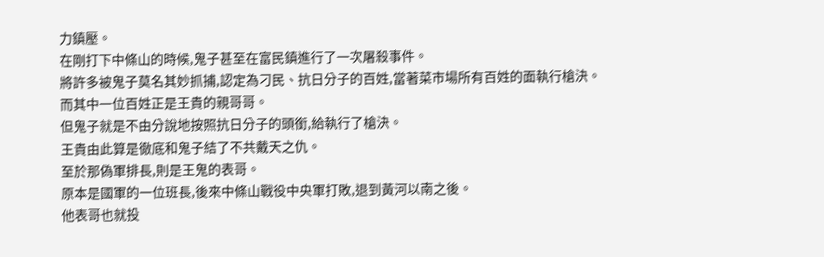力鎮壓。
在剛打下中條山的時候,鬼子甚至在富民鎮進行了一次屠殺事件。
將許多被鬼子莫名其妙抓捕,認定為刁民、抗日分子的百姓,當著菜市場所有百姓的面執行槍決。
而其中一位百姓正是王貴的親哥哥。
但鬼子就是不由分說地按照抗日分子的頭銜,給執行了槍決。
王貴由此算是徹底和鬼子結了不共戴天之仇。
至於那偽軍排長,則是王鬼的表哥。
原本是國軍的一位班長,後來中條山戰役中央軍打敗,退到黃河以南之後。
他表哥也就投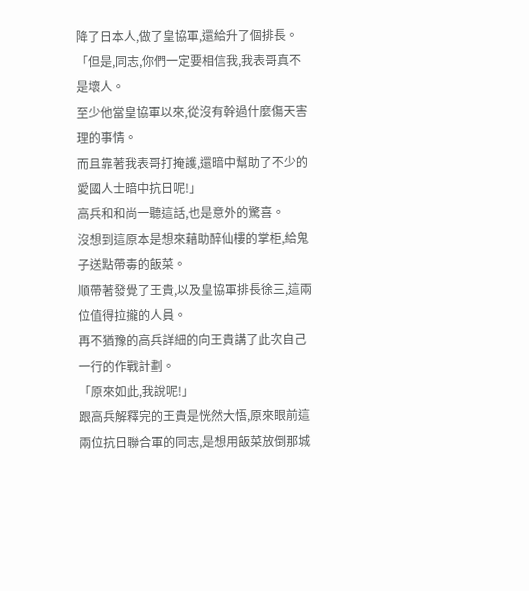降了日本人,做了皇協軍,還給升了個排長。
「但是,同志,你們一定要相信我,我表哥真不是壞人。
至少他當皇協軍以來,從沒有幹過什麼傷天害理的事情。
而且靠著我表哥打掩護,還暗中幫助了不少的愛國人士暗中抗日呢!」
高兵和和尚一聽這話,也是意外的驚喜。
沒想到這原本是想來藉助醉仙樓的掌柜,給鬼子送點帶毒的飯菜。
順帶著發覺了王貴,以及皇協軍排長徐三,這兩位值得拉攏的人員。
再不猶豫的高兵詳細的向王貴講了此次自己一行的作戰計劃。
「原來如此,我說呢!」
跟高兵解釋完的王貴是恍然大悟,原來眼前這兩位抗日聯合軍的同志,是想用飯菜放倒那城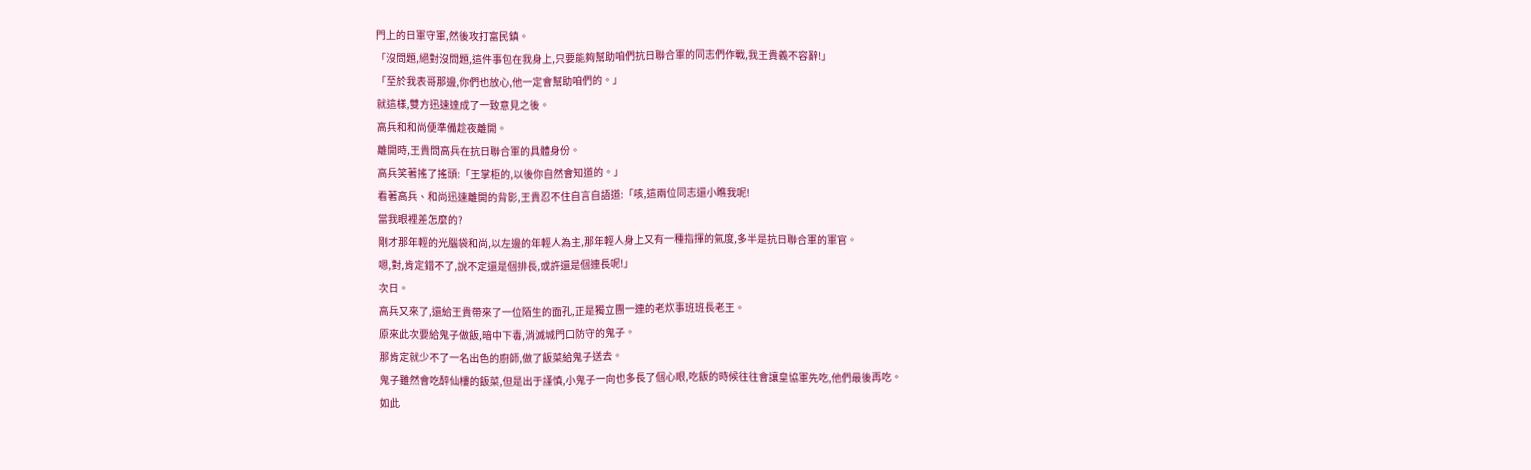門上的日軍守軍,然後攻打富民鎮。
「沒問題,絕對沒問題,這件事包在我身上,只要能夠幫助咱們抗日聯合軍的同志們作戰,我王貴義不容辭!」
「至於我表哥那邊,你們也放心,他一定會幫助咱們的。」
就這樣,雙方迅速達成了一致意見之後。
高兵和和尚便準備趁夜離開。
離開時,王貴問高兵在抗日聯合軍的具體身份。
高兵笑著搖了搖頭:「王掌柜的,以後你自然會知道的。」
看著高兵、和尚迅速離開的背影,王貴忍不住自言自語道:「咳,這兩位同志還小瞧我呢!
當我眼裡差怎麼的?
剛才那年輕的光腦袋和尚,以左邊的年輕人為主,那年輕人身上又有一種指揮的氣度,多半是抗日聯合軍的軍官。
嗯,對,肯定錯不了,說不定還是個排長,或許還是個連長呢!」
次日。
高兵又來了,還給王貴帶來了一位陌生的面孔,正是獨立團一連的老炊事班班長老王。
原來此次要給鬼子做飯,暗中下毒,消滅城門口防守的鬼子。
那肯定就少不了一名出色的廚師,做了飯菜給鬼子送去。
鬼子雖然會吃醉仙樓的飯菜,但是出于謹慎,小鬼子一向也多長了個心眼,吃飯的時候往往會讓皇協軍先吃,他們最後再吃。
如此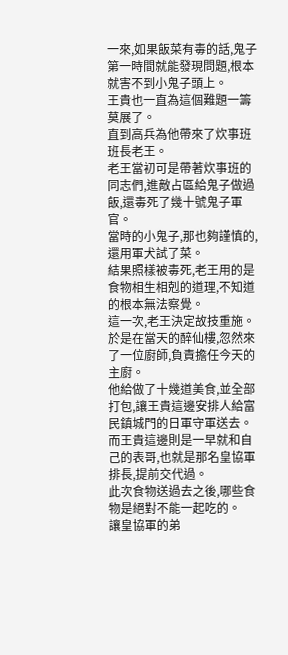一來,如果飯菜有毒的話,鬼子第一時間就能發現問題,根本就害不到小鬼子頭上。
王貴也一直為這個難題一籌莫展了。
直到高兵為他帶來了炊事班班長老王。
老王當初可是帶著炊事班的同志們,進敵占區給鬼子做過飯,還毒死了幾十號鬼子軍官。
當時的小鬼子,那也夠謹慎的,還用軍犬試了菜。
結果照樣被毒死,老王用的是食物相生相剋的道理,不知道的根本無法察覺。
這一次,老王決定故技重施。
於是在當天的醉仙樓,忽然來了一位廚師,負責擔任今天的主廚。
他給做了十幾道美食,並全部打包,讓王貴這邊安排人給富民鎮城門的日軍守軍送去。
而王貴這邊則是一早就和自己的表哥,也就是那名皇協軍排長,提前交代過。
此次食物送過去之後,哪些食物是絕對不能一起吃的。
讓皇協軍的弟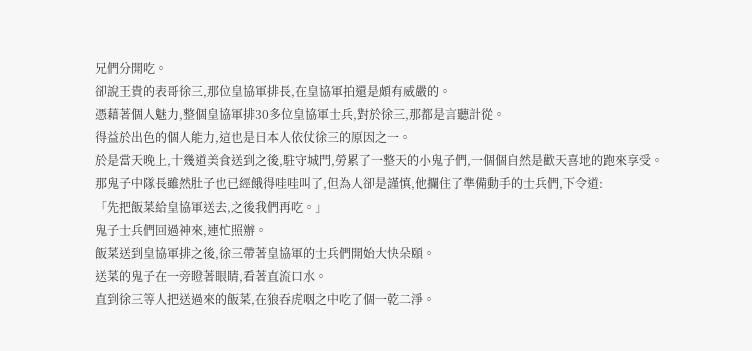兄們分開吃。
卻說王貴的表哥徐三,那位皇協軍排長,在皇協軍拍還是頗有威嚴的。
憑藉著個人魅力,整個皇協軍排30多位皇協軍士兵,對於徐三,那都是言聽計從。
得益於出色的個人能力,這也是日本人依仗徐三的原因之一。
於是當天晚上,十幾道美食送到之後,駐守城門,勞累了一整天的小鬼子們,一個個自然是歡天喜地的跑來享受。
那鬼子中隊長雖然肚子也已經餓得哇哇叫了,但為人卻是謹慎,他攔住了準備動手的士兵們,下令道:
「先把飯菜給皇協軍送去,之後我們再吃。」
鬼子士兵們回過神來,連忙照辦。
飯菜送到皇協軍排之後,徐三帶著皇協軍的士兵們開始大快朵頤。
送菜的鬼子在一旁瞪著眼睛,看著直流口水。
直到徐三等人把送過來的飯菜,在狼吞虎咽之中吃了個一乾二淨。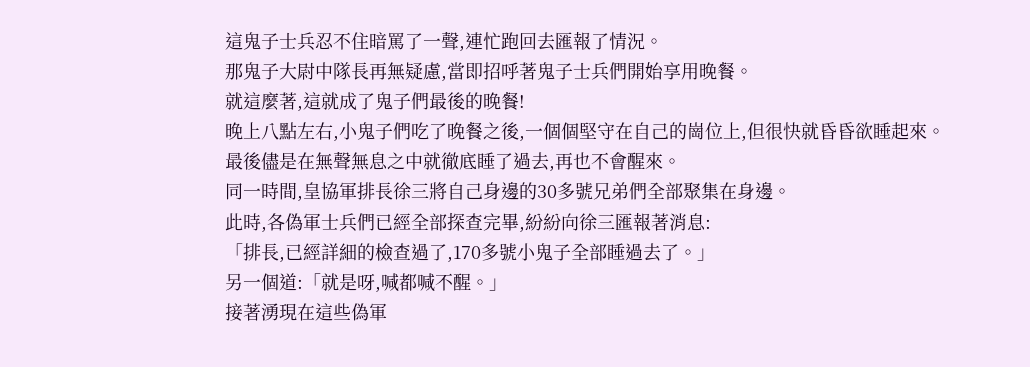這鬼子士兵忍不住暗罵了一聲,連忙跑回去匯報了情況。
那鬼子大尉中隊長再無疑慮,當即招呼著鬼子士兵們開始享用晚餐。
就這麼著,這就成了鬼子們最後的晚餐!
晚上八點左右,小鬼子們吃了晚餐之後,一個個堅守在自己的崗位上,但很快就昏昏欲睡起來。
最後儘是在無聲無息之中就徹底睡了過去,再也不會醒來。
同一時間,皇協軍排長徐三將自己身邊的30多號兄弟們全部聚集在身邊。
此時,各偽軍士兵們已經全部探查完畢,紛紛向徐三匯報著消息:
「排長,已經詳細的檢查過了,170多號小鬼子全部睡過去了。」
另一個道:「就是呀,喊都喊不醒。」
接著湧現在這些偽軍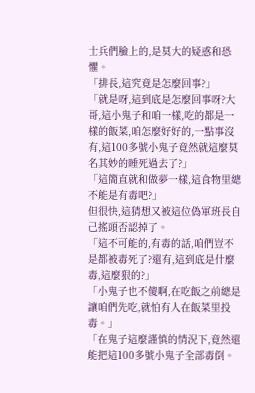士兵們臉上的,是莫大的疑惑和恐懼。
「排長,這究竟是怎麼回事?」
「就是呀,這到底是怎麼回事呀?大哥,這小鬼子和咱一樣,吃的都是一樣的飯菜,咱怎麼好好的,一點事沒有,這100多號小鬼子竟然就這麼莫名其妙的睡死過去了?」
「這簡直就和做夢一樣,這食物里總不能是有毒吧?」
但很快,這猜想又被這位偽軍班長自己搖頭否認掉了。
「這不可能的,有毒的話,咱們豈不是都被毒死了?還有,這到底是什麼毒,這麼狠的?」
「小鬼子也不傻啊,在吃飯之前總是讓咱們先吃,就怕有人在飯菜里投毒。」
「在鬼子這麼謹慎的情況下,竟然還能把這100多號小鬼子全部毒倒。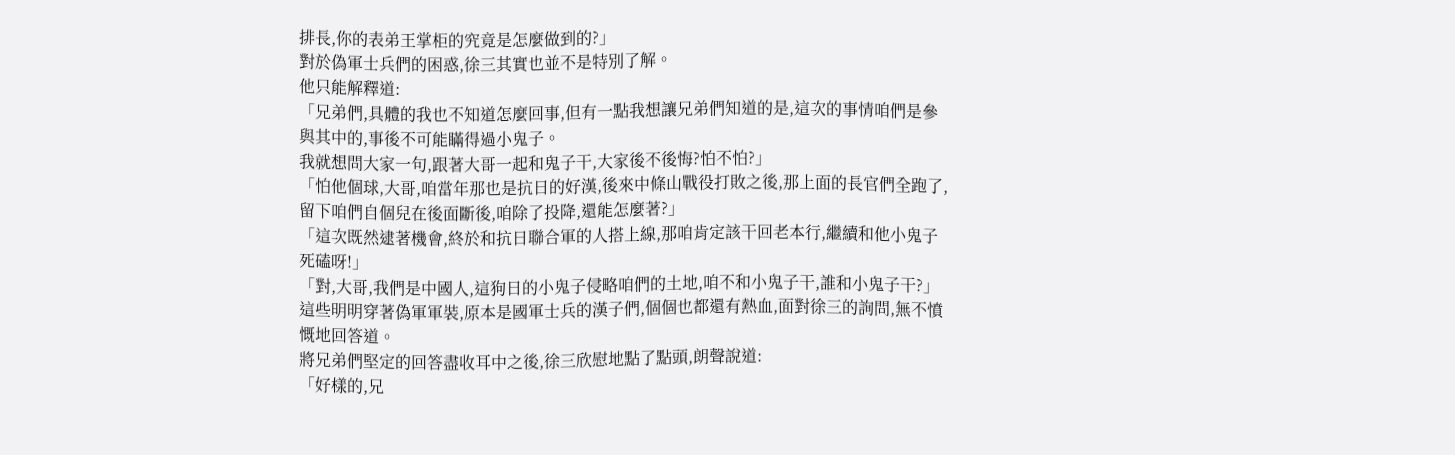排長,你的表弟王掌柜的究竟是怎麼做到的?」
對於偽軍士兵們的困惑,徐三其實也並不是特別了解。
他只能解釋道:
「兄弟們,具體的我也不知道怎麼回事,但有一點我想讓兄弟們知道的是,這次的事情咱們是參與其中的,事後不可能瞞得過小鬼子。
我就想問大家一句,跟著大哥一起和鬼子干,大家後不後悔?怕不怕?」
「怕他個球,大哥,咱當年那也是抗日的好漢,後來中條山戰役打敗之後,那上面的長官們全跑了,留下咱們自個兒在後面斷後,咱除了投降,還能怎麼著?」
「這次既然逮著機會,終於和抗日聯合軍的人搭上線,那咱肯定該干回老本行,繼續和他小鬼子死磕呀!」
「對,大哥,我們是中國人,這狗日的小鬼子侵略咱們的土地,咱不和小鬼子干,誰和小鬼子干?」
這些明明穿著偽軍軍裝,原本是國軍士兵的漢子們,個個也都還有熱血,面對徐三的詢問,無不憤慨地回答道。
將兄弟們堅定的回答盡收耳中之後,徐三欣慰地點了點頭,朗聲說道:
「好樣的,兄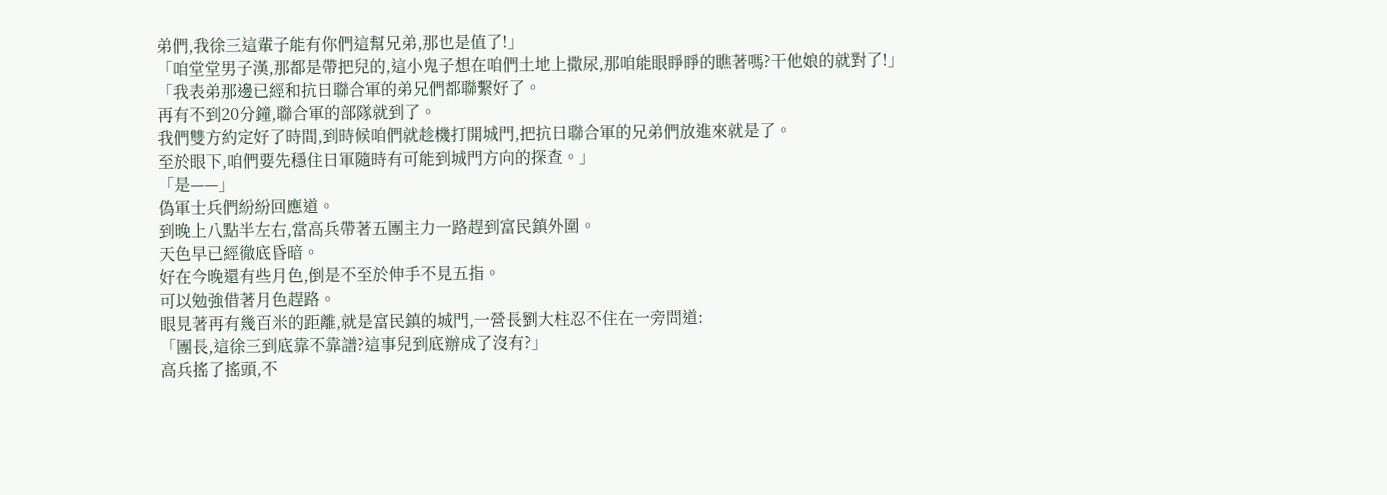弟們,我徐三這輩子能有你們這幫兄弟,那也是值了!」
「咱堂堂男子漢,那都是帶把兒的,這小鬼子想在咱們土地上撒尿,那咱能眼睜睜的瞧著嗎?干他娘的就對了!」
「我表弟那邊已經和抗日聯合軍的弟兄們都聯繫好了。
再有不到20分鐘,聯合軍的部隊就到了。
我們雙方約定好了時間,到時候咱們就趁機打開城門,把抗日聯合軍的兄弟們放進來就是了。
至於眼下,咱們要先穩住日軍隨時有可能到城門方向的探查。」
「是——」
偽軍士兵們紛紛回應道。
到晚上八點半左右,當高兵帶著五團主力一路趕到富民鎮外圍。
天色早已經徹底昏暗。
好在今晚還有些月色,倒是不至於伸手不見五指。
可以勉強借著月色趕路。
眼見著再有幾百米的距離,就是富民鎮的城門,一營長劉大柱忍不住在一旁問道:
「團長,這徐三到底靠不靠譜?這事兒到底辦成了沒有?」
高兵搖了搖頭,不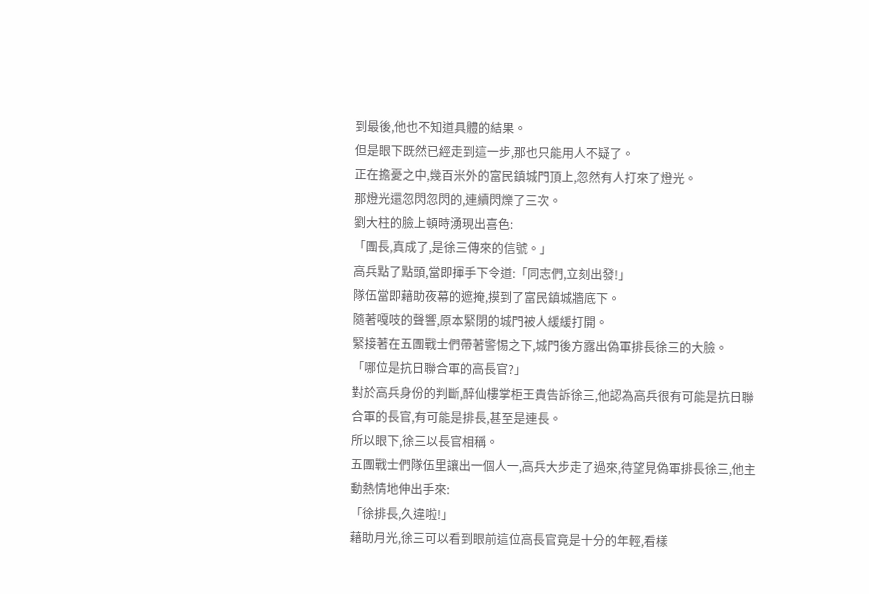到最後,他也不知道具體的結果。
但是眼下既然已經走到這一步,那也只能用人不疑了。
正在擔憂之中,幾百米外的富民鎮城門頂上,忽然有人打來了燈光。
那燈光還忽閃忽閃的,連續閃爍了三次。
劉大柱的臉上頓時湧現出喜色:
「團長,真成了,是徐三傳來的信號。」
高兵點了點頭,當即揮手下令道:「同志們,立刻出發!」
隊伍當即藉助夜幕的遮掩,摸到了富民鎮城牆底下。
隨著嘎吱的聲響,原本緊閉的城門被人緩緩打開。
緊接著在五團戰士們帶著警惕之下,城門後方露出偽軍排長徐三的大臉。
「哪位是抗日聯合軍的高長官?」
對於高兵身份的判斷,醉仙樓掌柜王貴告訴徐三,他認為高兵很有可能是抗日聯合軍的長官,有可能是排長,甚至是連長。
所以眼下,徐三以長官相稱。
五團戰士們隊伍里讓出一個人一,高兵大步走了過來,待望見偽軍排長徐三,他主動熱情地伸出手來:
「徐排長,久違啦!」
藉助月光,徐三可以看到眼前這位高長官竟是十分的年輕,看樣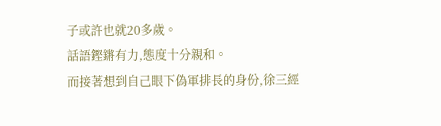子或許也就20多歲。
話語鏗鏘有力,態度十分親和。
而接著想到自己眼下偽軍排長的身份,徐三經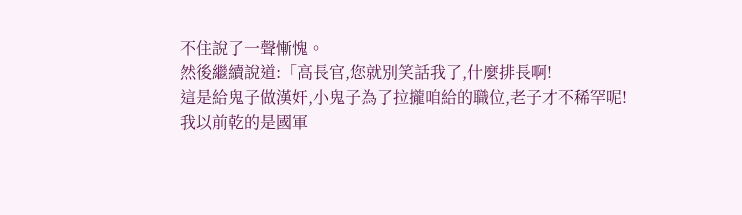不住說了一聲慚愧。
然後繼續說道:「高長官,您就別笑話我了,什麼排長啊!
這是給鬼子做漢奸,小鬼子為了拉攏咱給的職位,老子才不稀罕呢!
我以前乾的是國軍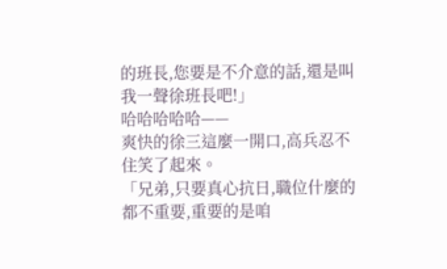的班長,您要是不介意的話,還是叫我一聲徐班長吧!」
哈哈哈哈哈——
爽快的徐三這麼一開口,高兵忍不住笑了起來。
「兄弟,只要真心抗日,職位什麼的都不重要,重要的是咱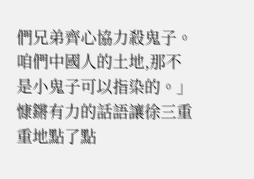們兄弟齊心協力殺鬼子。
咱們中國人的土地,那不是小鬼子可以指染的。」
慷鏘有力的話語讓徐三重重地點了點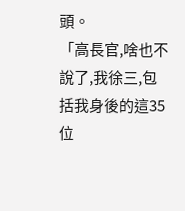頭。
「高長官,啥也不說了,我徐三,包括我身後的這35位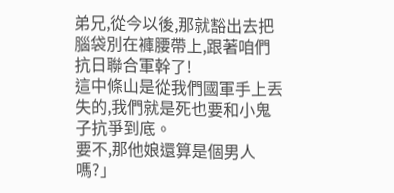弟兄,從今以後,那就豁出去把腦袋別在褲腰帶上,跟著咱們抗日聯合軍幹了!
這中條山是從我們國軍手上丟失的,我們就是死也要和小鬼子抗爭到底。
要不,那他娘還算是個男人嗎?」